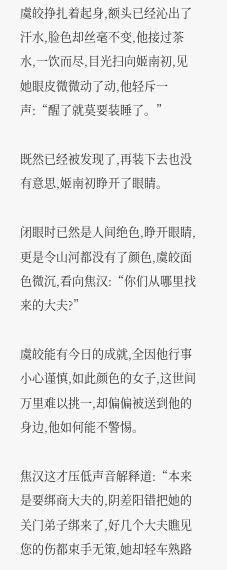虞皎挣扎着起身,额头已经沁出了汗水,脸色却丝毫不变,他接过茶水,一饮而尽,目光扫向姬南初,见她眼皮微微动了动,他轻斥一声:“醒了就莫要装睡了。”

既然已经被发现了,再装下去也没有意思,姬南初睁开了眼睛。

闭眼时已然是人间绝色,睁开眼睛,更是令山河都没有了颜色,虞皎面色微沉,看向焦汉:“你们从哪里找来的大夫?”

虞皎能有今日的成就,全因他行事小心谨慎,如此颜色的女子,这世间万里难以挑一,却偏偏被送到他的身边,他如何能不警惕。

焦汉这才压低声音解释道:“本来是要绑商大夫的,阴差阳错把她的关门弟子绑来了,好几个大夫瞧见您的伤都束手无策,她却轻车熟路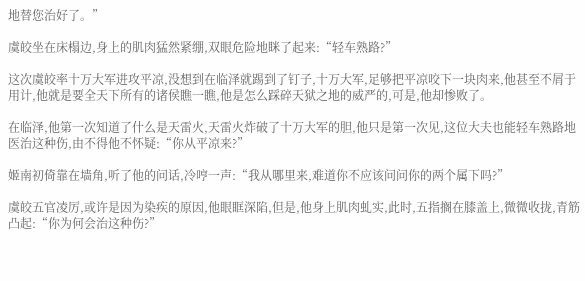地替您治好了。”

虞皎坐在床榻边,身上的肌肉猛然紧绷,双眼危险地眯了起来:“轻车熟路?”

这次虞皎率十万大军进攻平凉,没想到在临泽就踢到了钉子,十万大军,足够把平凉咬下一块肉来,他甚至不屑于用计,他就是要全天下所有的诸侯瞧一瞧,他是怎么踩碎天狱之地的威严的,可是,他却惨败了。

在临泽,他第一次知道了什么是天雷火,天雷火炸破了十万大军的胆,他只是第一次见,这位大夫也能轻车熟路地医治这种伤,由不得他不怀疑:“你从平凉来?”

姬南初倚靠在墙角,听了他的问话,冷哼一声:“我从哪里来,难道你不应该问问你的两个属下吗?”

虞皎五官凌厉,或许是因为染疾的原因,他眼眶深陷,但是,他身上肌肉虬实,此时,五指搁在膝盖上,微微收拢,青筋凸起:“你为何会治这种伤?”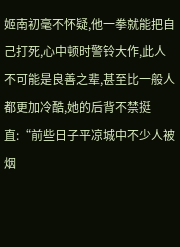姬南初毫不怀疑,他一拳就能把自己打死,心中顿时警铃大作,此人不可能是良善之辈,甚至比一般人都更加冷酷,她的后背不禁挺直:“前些日子平凉城中不少人被烟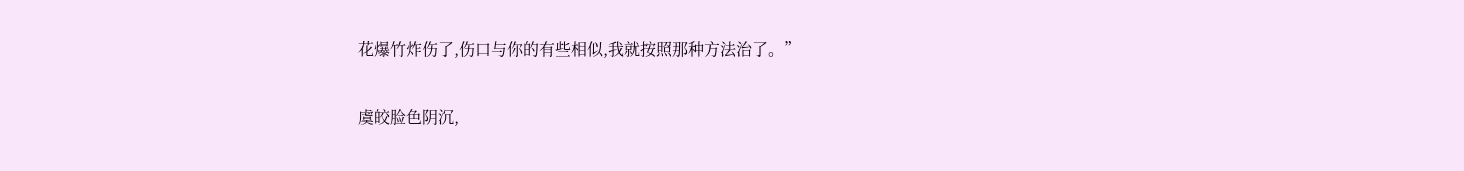花爆竹炸伤了,伤口与你的有些相似,我就按照那种方法治了。”

虞皎脸色阴沉,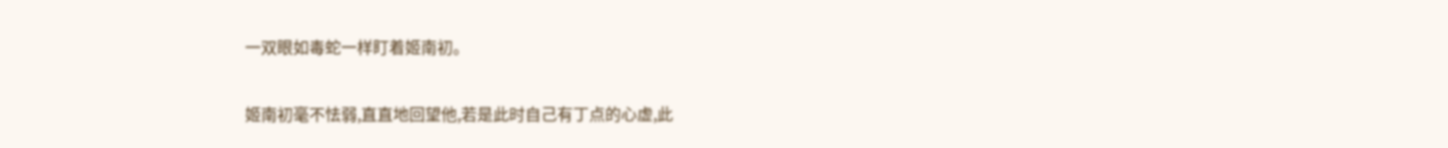一双眼如毒蛇一样盯着姬南初。

姬南初毫不怯弱,直直地回望他,若是此时自己有丁点的心虚,此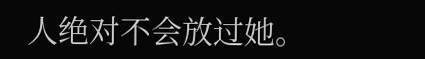人绝对不会放过她。